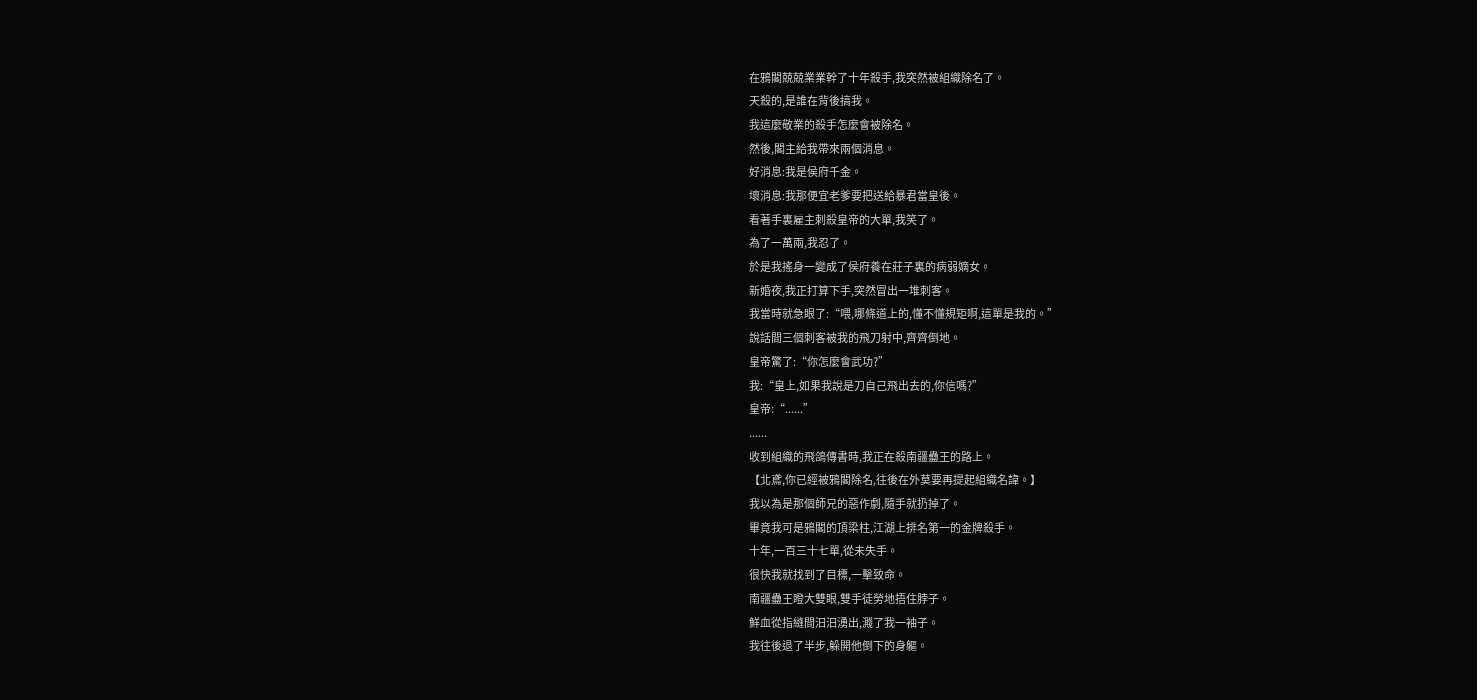在鴉閣兢兢業業幹了十年殺手,我突然被組織除名了。
天殺的,是誰在背後搞我。
我這麼敬業的殺手怎麼會被除名。
然後,閣主給我帶來兩個消息。
好消息:我是侯府千金。
壞消息:我那便宜老爹要把送給暴君當皇後。
看著手裏雇主刺殺皇帝的大單,我笑了。
為了一萬兩,我忍了。
於是我搖身一變成了侯府養在莊子裏的病弱嫡女。
新婚夜,我正打算下手,突然冒出一堆刺客。
我當時就急眼了:“喂,哪條道上的,懂不懂規矩啊,這單是我的。”
說話間三個刺客被我的飛刀射中,齊齊倒地。
皇帝驚了:“你怎麼會武功?”
我:“皇上,如果我說是刀自己飛出去的,你信嗎?”
皇帝:“......”
......
收到組織的飛鴿傳書時,我正在殺南疆蠱王的路上。
【北鳶,你已經被鴉閣除名,往後在外莫要再提起組織名諱。】
我以為是那個師兄的惡作劇,隨手就扔掉了。
畢竟我可是鴉閣的頂梁柱,江湖上排名第一的金牌殺手。
十年,一百三十七單,從未失手。
很快我就找到了目標,一擊致命。
南疆蠱王瞪大雙眼,雙手徒勞地捂住脖子。
鮮血從指縫間汩汩湧出,濺了我一袖子。
我往後退了半步,躲開他倒下的身軀。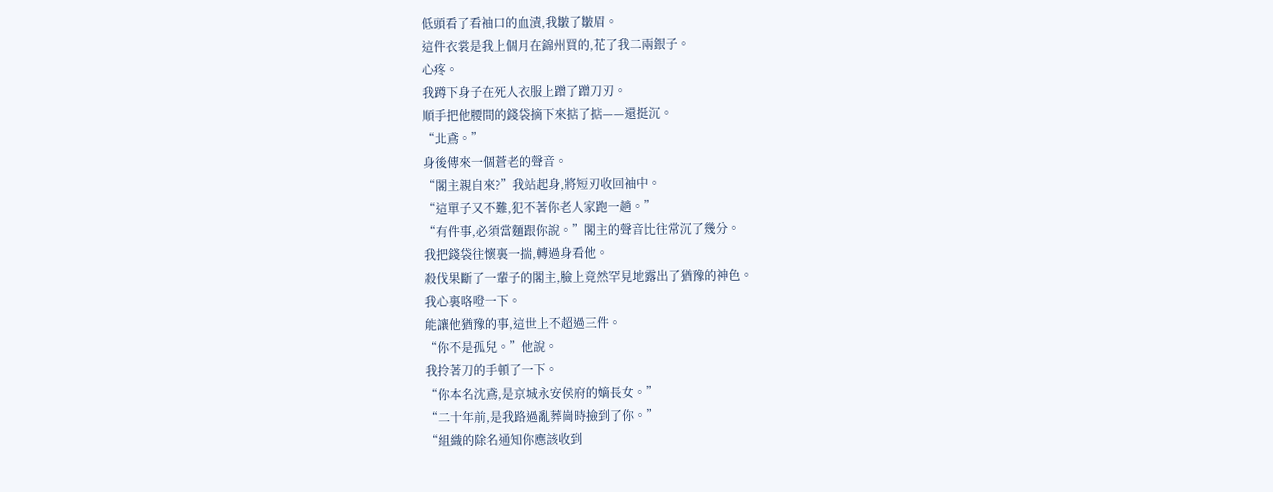低頭看了看袖口的血漬,我皺了皺眉。
這件衣裳是我上個月在錦州買的,花了我二兩銀子。
心疼。
我蹲下身子在死人衣服上蹭了蹭刀刃。
順手把他腰間的錢袋摘下來掂了掂——還挺沉。
“北鳶。”
身後傳來一個蒼老的聲音。
“閣主親自來?”我站起身,將短刃收回袖中。
“這單子又不難,犯不著你老人家跑一趟。”
“有件事,必須當麵跟你說。”閣主的聲音比往常沉了幾分。
我把錢袋往懷裏一揣,轉過身看他。
殺伐果斷了一輩子的閣主,臉上竟然罕見地露出了猶豫的神色。
我心裏咯噔一下。
能讓他猶豫的事,這世上不超過三件。
“你不是孤兒。”他說。
我拎著刀的手頓了一下。
“你本名沈鳶,是京城永安侯府的嫡長女。”
“二十年前,是我路過亂葬崗時撿到了你。”
“組織的除名通知你應該收到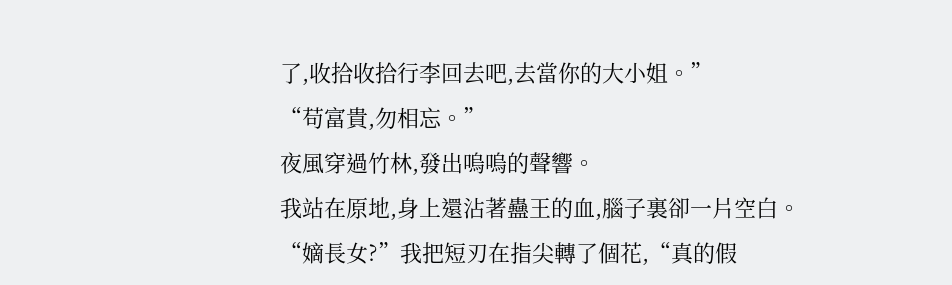了,收拾收拾行李回去吧,去當你的大小姐。”
“苟富貴,勿相忘。”
夜風穿過竹林,發出嗚嗚的聲響。
我站在原地,身上還沾著蠱王的血,腦子裏卻一片空白。
“嫡長女?”我把短刃在指尖轉了個花,“真的假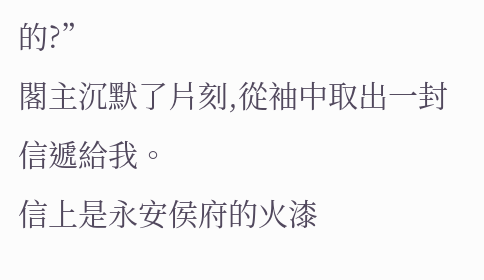的?”
閣主沉默了片刻,從袖中取出一封信遞給我。
信上是永安侯府的火漆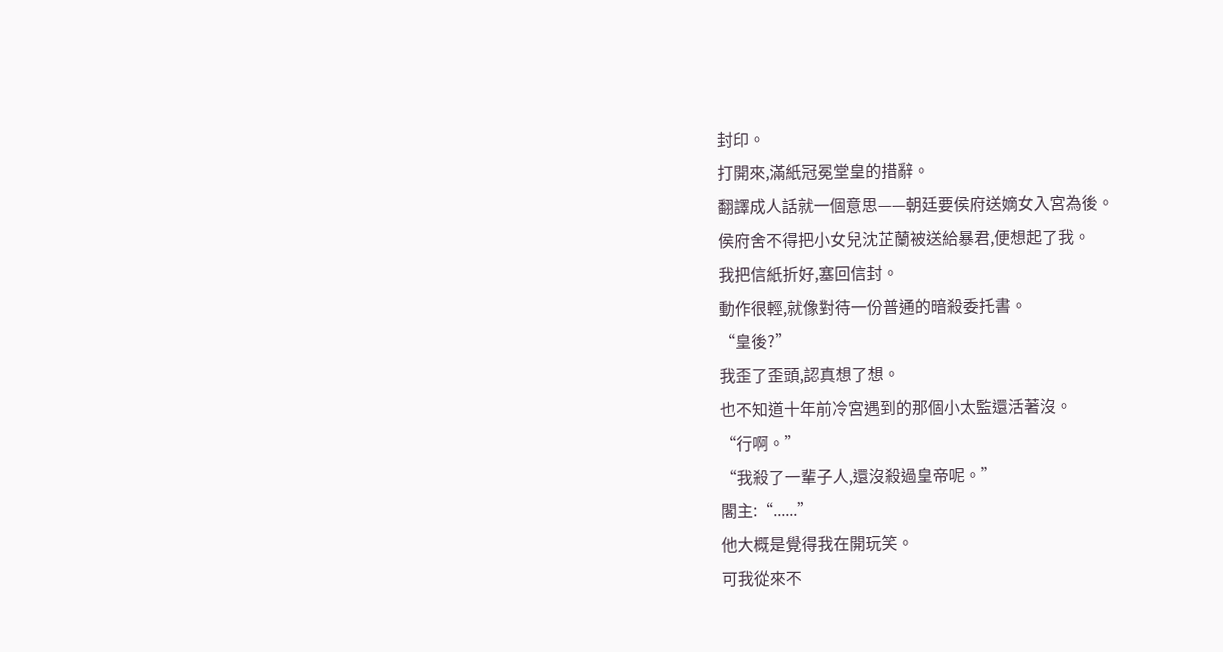封印。
打開來,滿紙冠冕堂皇的措辭。
翻譯成人話就一個意思——朝廷要侯府送嫡女入宮為後。
侯府舍不得把小女兒沈芷蘭被送給暴君,便想起了我。
我把信紙折好,塞回信封。
動作很輕,就像對待一份普通的暗殺委托書。
“皇後?”
我歪了歪頭,認真想了想。
也不知道十年前冷宮遇到的那個小太監還活著沒。
“行啊。”
“我殺了一輩子人,還沒殺過皇帝呢。”
閣主:“......”
他大概是覺得我在開玩笑。
可我從來不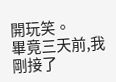開玩笑。
畢竟三天前,我剛接了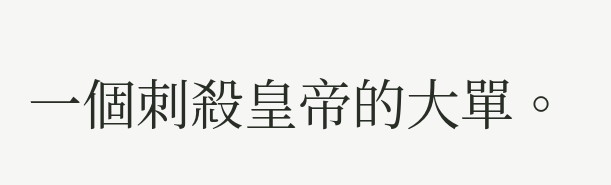一個刺殺皇帝的大單。